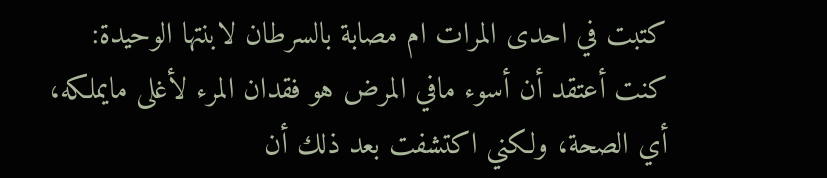كتبت في احدى المرات ام مصابة بالسرطان لابنتها الوحيدة:
كنت أعتقد أن أسوء مافي المرض هو فقدان المرء لأغلى مايملكه، أي الصحة، ولكني اكتشفت بعد ذلك أن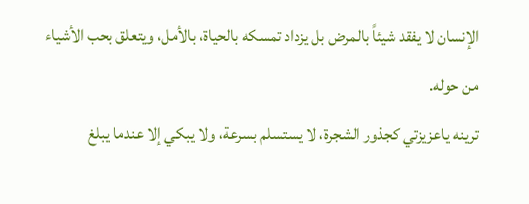الإنسان لا يفقد شيئاً بالمرض بل يزداد تمسكه بالحياة، بالأمل، ويتعلق بحب الأشياء من حوله.
ترينه ياعزيزتي كجذور الشجرة، لا يستسلم بسرعة، ولا يبكي إلا عندما يبلغ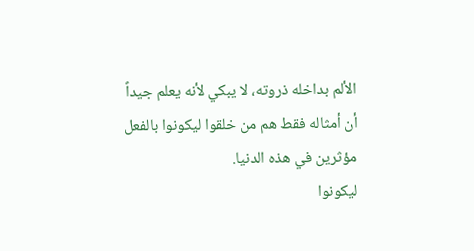الألم بداخله ذروته، لا يبكي لأنه يعلم جيداً أن أمثاله فقط هم من خلقوا ليكونوا بالفعل مؤثرين في هذه الدنيا.
ليكونوا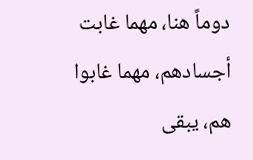دوماً هنا، مهما غابت أجسادهم، مهما غابوا هم، يبقى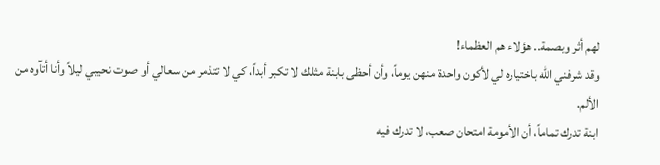لهم أثر وبصمة.. هؤلاء هم العظماء!
وقد شرفني الله باختياره لي لأكون واحدة منهن يوماً، وأن أحظى بابنة مثلك لا تكبر أبداً، كي لا تتذمر من سعالي أو صوت نحيبي ليلاً وأنا أتآوه من الألم.
ابنة تدرك تماماً، أن الأمومة امتحان صعب، لا تدرك فيه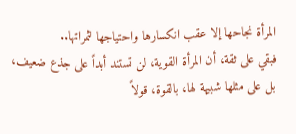المرأة نجاحها إلا عقب انكسارها واحتياجها لثمراتها..
فبقي على ثقة، أن المرأة القوية، لن تستند أبداً على جذع ضعيف، بل على مثلها شبيهة لها، بالقوة، قولاً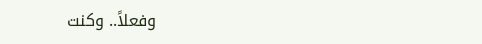وفعلاً.. وكنت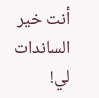أنت خير الساندات لي!